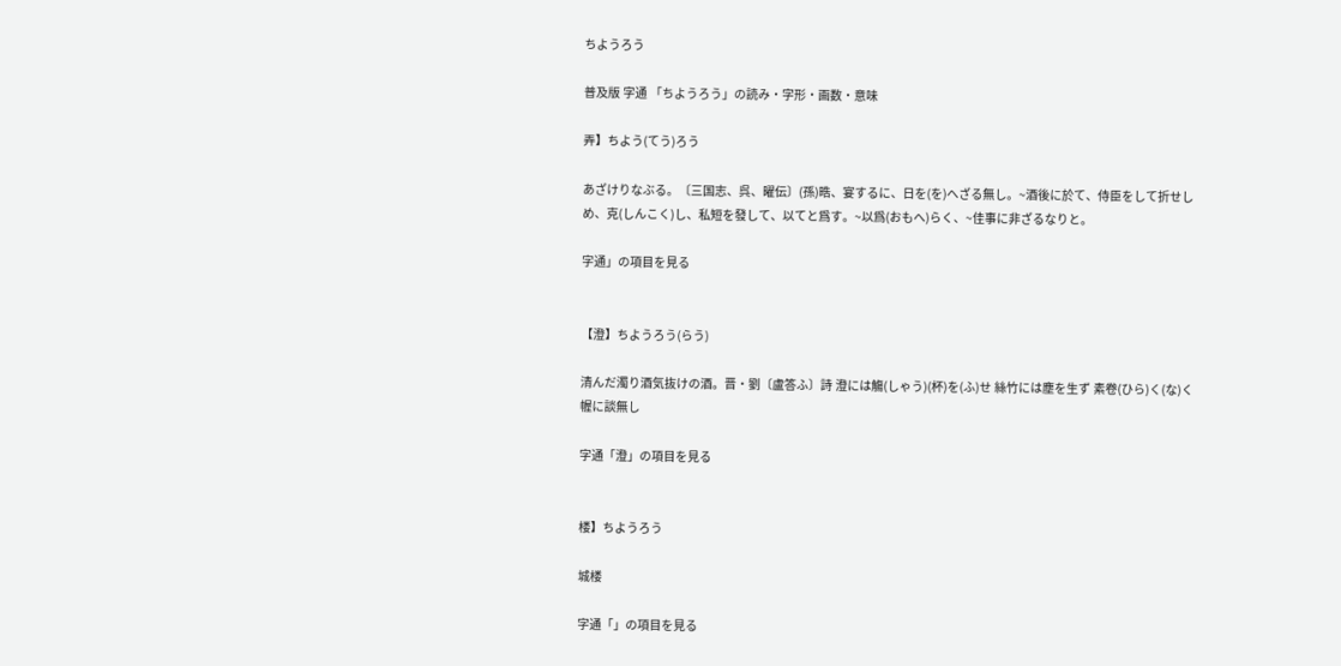ちようろう

普及版 字通 「ちようろう」の読み・字形・画数・意味

弄】ちよう(てう)ろう

あざけりなぶる。〔三国志、呉、曜伝〕(孫)晧、宴するに、日を(を)へざる無し。~酒後に於て、侍臣をして折せしめ、克(しんこく)し、私短を發して、以てと爲す。~以爲(おもへ)らく、~佳事に非ざるなりと。

字通」の項目を見る


【澄】ちようろう(らう)

清んだ濁り酒気抜けの酒。晋・劉〔盧答ふ〕詩 澄には觴(しゃう)(杯)を(ふ)せ 絲竹には塵を生ず 素卷(ひら)く(な)く 幄に談無し

字通「澄」の項目を見る


楼】ちようろう

城楼

字通「」の項目を見る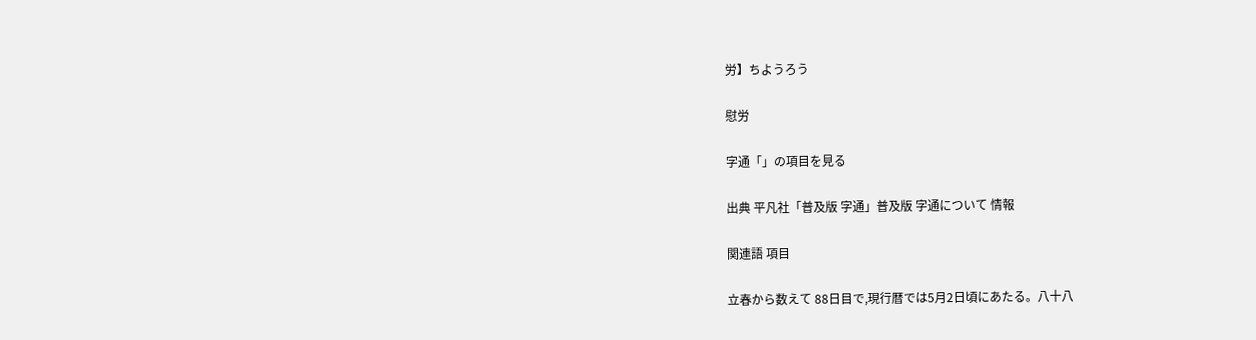労】ちようろう

慰労

字通「」の項目を見る

出典 平凡社「普及版 字通」普及版 字通について 情報

関連語 項目

立春から数えて 88日目で,現行暦では5月2日頃にあたる。八十八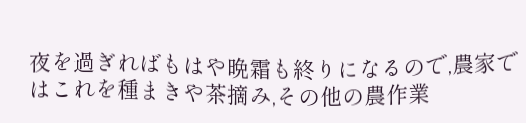夜を過ぎればもはや晩霜も終りになるので,農家ではこれを種まきや茶摘み,その他の農作業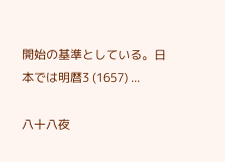開始の基準としている。日本では明暦3 (1657) ...

八十八夜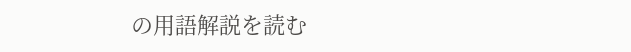の用語解説を読む